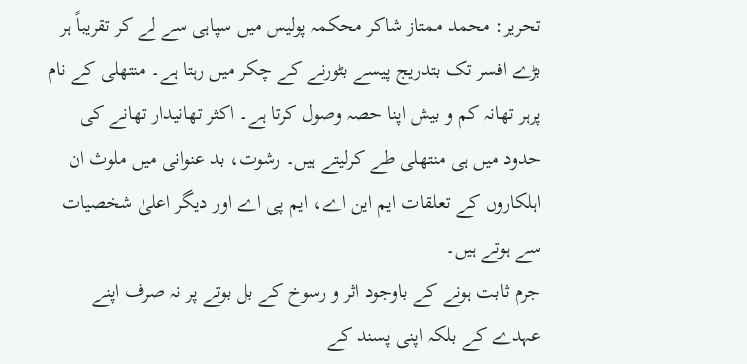تحریر: محمد ممتاز شاکر محکمہ پولیس میں سپاہی سے لے کر تقریباً ہر بڑے افسر تک بتدریج پیسے بٹورنے کے چکر میں رہتا ہے۔ منتھلی کے نام پرہر تھانہ کم و بیش اپنا حصہ وصول کرتا ہے۔ اکثر تھانیدار تھانے کی حدود میں ہی منتھلی طے کرلیتے ہیں۔ رشوت، بد عنوانی میں ملوث ان اہلکاروں کے تعلقات ایم این اے، ایم پی اے اور دیگر اعلیٰ شخصیات سے ہوتے ہیں۔
جرم ثابت ہونے کے باوجود اثر و رسوخ کے بل بوتے پر نہ صرف اپنے عہدے کے بلکہ اپنی پسند کے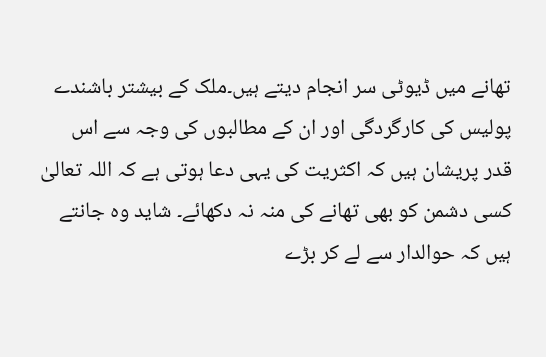تھانے میں ڈیوٹی سر انجام دیتے ہیں۔ملک کے بیشتر باشندے پولیس کی کارگردگی اور ان کے مطالبوں کی وجہ سے اس قدر پریشان ہیں کہ اکثریت کی یہی دعا ہوتی ہے کہ اللہ تعالیٰ کسی دشمن کو بھی تھانے کی منہ نہ دکھائے۔ شاید وہ جانتے ہیں کہ حوالدار سے لے کر بڑے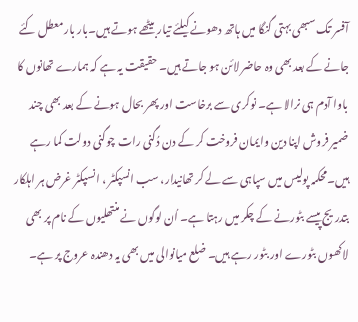آفسر تک سبھی بہتی گنگا میں ہاتھ دھونے کیلئے تیار بیٹھے ہوتے ہیں۔بار بار معطل کئے جانے کے بعد بھی وہ حاضر لائن ہو جاتے ہیں۔ حقیقت یہ ہے کہ ہمارے تھانوں کا باوا آدم ہی نرالا ہے۔ نوکری سے برخاست اور پھر بحال ہونے کے بعد بھی چند ضمیر فروش اپنا دین وایمان فروخت کر کے دن دُگنی رات چوگنی دولت کما رہے ہیں۔محکمہ پولیس میں سپاہی سے لے کر تھانیدار، سب انسپکٹر ، انسپکٹر غرض ہر اہلکار بتدریج پیسے بٹورنے کے چکر میں رہتا ہے۔ اُن لوگوں نے منتھلیوں کے نام پر بھی لاکھوں بٹورے اور بٹور رہے ہیں۔ ضلع میانوالی میں بھی یہ دھندہ عروج پر ہے۔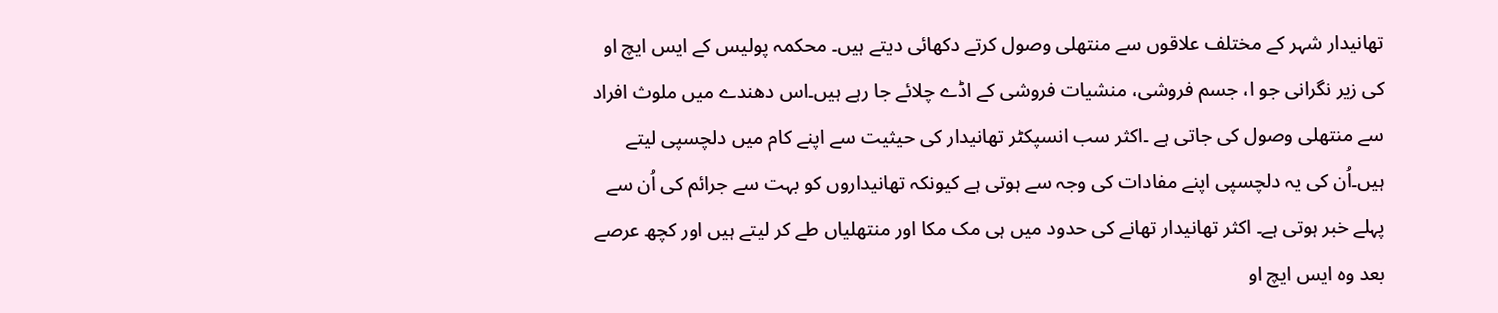تھانیدار شہر کے مختلف علاقوں سے منتھلی وصول کرتے دکھائی دیتے ہیں۔ محکمہ پولیس کے ایس ایچ او کی زیر نگرانی جو ا، جسم فروشی، منشیات فروشی کے اڈے چلائے جا رہے ہیں۔اس دھندے میں ملوث افراد سے منتھلی وصول کی جاتی ہے ۔اکثر سب انسپکٹر تھانیدار کی حیثیت سے اپنے کام میں دلچسپی لیتے ہیں۔اُن کی یہ دلچسپی اپنے مفادات کی وجہ سے ہوتی ہے کیونکہ تھانیداروں کو بہت سے جرائم کی اُن سے پہلے خبر ہوتی ہے۔ اکثر تھانیدار تھانے کی حدود میں ہی مک مکا اور منتھلیاں طے کر لیتے ہیں اور کچھ عرصے بعد وہ ایس ایچ او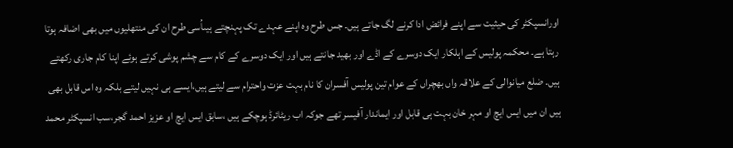اورانسپکٹر کی حیثیت سے اپنے فرائض ادا کرنے لگ جاتے ہیں۔ جس طرح وہ اپنے عہدے تک پہنچتے ہیںاُسی طرح ان کی منتھلیوں میں بھی اضافہ ہوتا رہتا ہے۔ محکمہ پولیس کے اہلکار ایک دوسرے کے اڈے اور بھید جانتے ہیں اور ایک دوسرے کے کام سے چشم پوشی کرتے ہوئے اپنا کام جاری رکھتے ہیں۔ ضلع میانوالی کے علاقہ واں بھچراں کے عوام تین پولیس آفسران کا نام بہت عزت واحترام سے لیتے ہیں،ایسے ہی نہیں لیتے بلکہ وہ اس قابل بھی ہیں ان میں ایس ایچ او مہر خان بہت ہی قابل اور ایماندار آفیسر تھے جوکہ اب ریٹائرڈ ہوچکے ہیں ،سابق ایس ایچ او عزیز احمد گجر،سب انسپکٹر محمد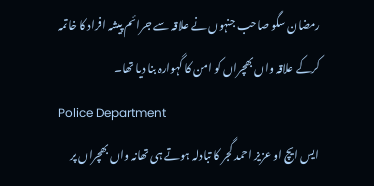رمضان سگو صاحب جنہوں نے علاقہ سے جرائم پیشہ افراد کا خاتمہ کرکے علاقہ واں بھچراں کو امن کا گہوارہ بنا دیا تھا۔
Police Department
ایس ایچ او عزیز احمد گجر کا تبادلہ ہوتے ہی تھانہ واں بھچراں پر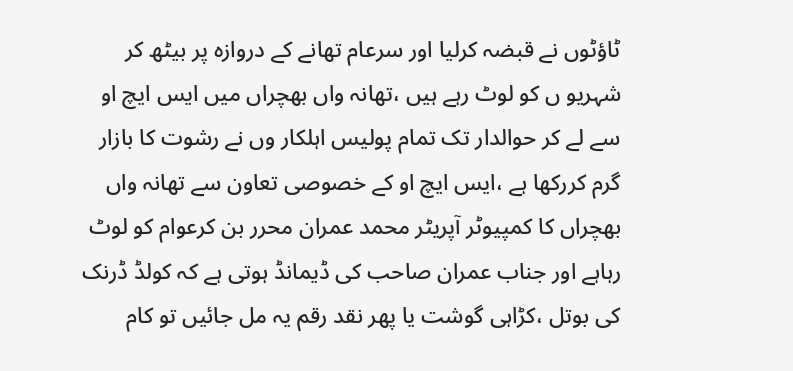ٹاؤٹوں نے قبضہ کرلیا اور سرعام تھانے کے دروازہ پر بیٹھ کر شہریو ں کو لوٹ رہے ہیں ،تھانہ واں بھچراں میں ایس ایچ او سے لے کر حوالدار تک تمام پولیس اہلکار وں نے رشوت کا بازار گرم کررکھا ہے ،ایس ایچ او کے خصوصی تعاون سے تھانہ واں بھچراں کا کمپیوٹر آپریٹر محمد عمران محرر بن کرعوام کو لوٹ رہاہے اور جناب عمران صاحب کی ڈیمانڈ ہوتی ہے کہ کولڈ ڈرنک کی بوتل ،کڑاہی گوشت یا پھر نقد رقم یہ مل جائیں تو کام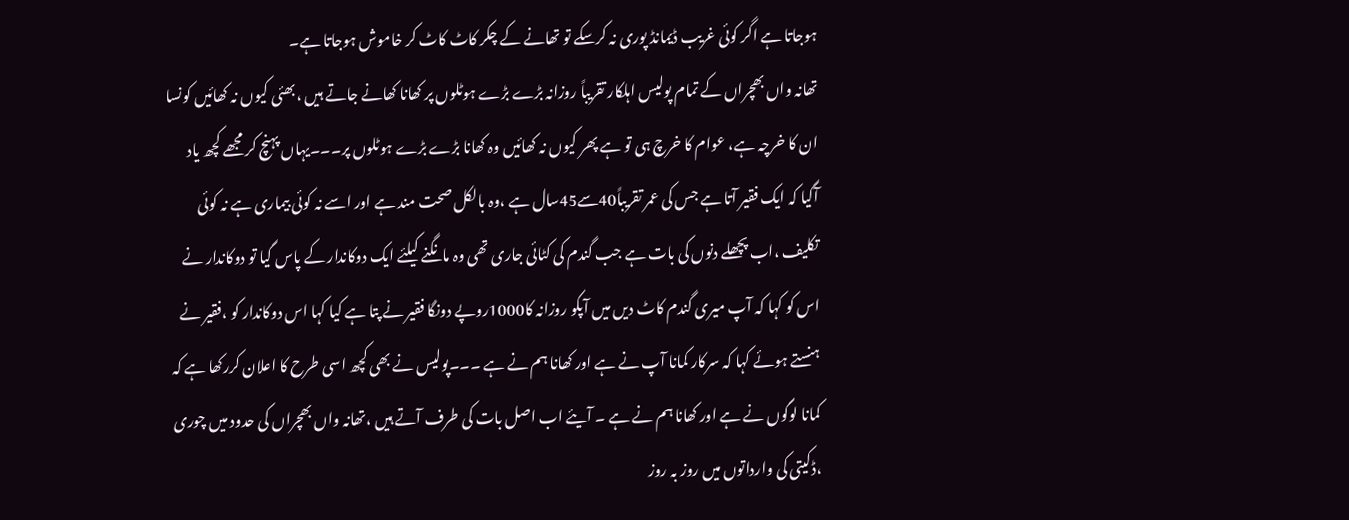ہوجاتا ہے اگر کوئی غریب ڈیمانڈ پوری نہ کرسکے تو تھانے کے چکر کاٹ کاٹ کر خاموش ہوجاتا ہے۔
تھانہ واں بھچراں کے تمام پولیس اہلکار تقریباً روزانہ بڑے بڑے ہوٹلوں پر کھانا کھانے جاتے ہیں ،بھئی کیوں نہ کھائیں کونسا ان کا خرچہ ہے، عوام کا خرچ ہی تو ہے پھر کیوں نہ کھائیں وہ کھانا بڑے بڑے ہوٹلوں پر۔۔۔یہاں پہنچ کر مجھے کچھ یاد آگیا کہ ایک فقیر آتا ہے جس کی عمر تقریباً40سے45سال ہے ،وہ بالکل صحت مند ہے اور اسے نہ کوئی بیماری ہے نہ کوئی تکلیف ،اب پچھلے دنوں کی بات ہے جب گندم کی کٹائی جاری تھی وہ مانگنے کیلئے ایک دوکاندار کے پاس گیا تو دوکاندار نے اس کو کہا کہ آپ میری گندم کاٹ دیں میں آپکو روزانہ کا1000روپے دونگا فقیر نے پتا ہے کیا کہا اس دوکاندار کو ،فقیر نے ہنستے ہوئے کہا کہ سرکار کمانا آپ نے ہے اور کھانا ہم نے ہے ۔۔۔پولیس نے بھی کچھ اسی طرح کا اعلان کررکھا ہے کہ کمانا لوگوں نے ہے اور کھانا ہم نے ہے ۔ آیئے اب اصل بات کی طرف آتے ہیں ،تھانہ واں بھچراں کی حدود میں چوری ،ڈکیتی کی وارداتوں میں روز بہ روز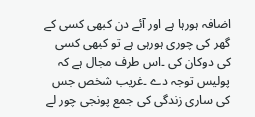اضافہ ہورہا ہے اور آئے دن کبھی کسی کے گھر کی چوری ہورہی ہے تو کبھی کسی کی دوکان کی ۔اس طرف مجال ہے کہ پولیس توجہ دے ۔غریب شخص جس کی ساری زندگی کی جمع پونجی چور لے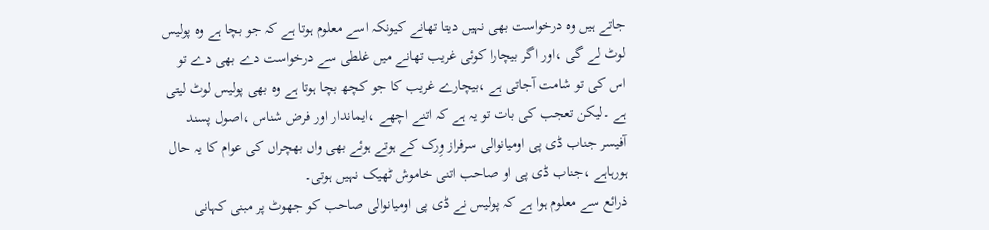جاتے ہیں وہ درخواست بھی نہیں دیتا تھانے کیونکہ اسے معلوم ہوتا ہے کہ جو بچا ہے وہ پولیس لوٹ لے گی ،اور اگر بیچارا کوئی غریب تھانے میں غلطی سے درخواست دے بھی دے تو اس کی تو شامت آجاتی ہے ،بیچارے غریب کا جو کچھ بچا ہوتا ہے وہ بھی پولیس لوٹ لیتی ہے ۔لیکن تعجب کی بات تو یہ ہے کہ اتنے اچھے ،ایماندار اور فرض شناس ،اصول پسند آفیسر جناب ڈی پی اومیانوالی سرفراز وِرک کے ہوتے ہوئے بھی واں بھچراں کی عوام کا یہ حال ہورہاہے ،جناب ڈی پی او صاحب اتنی خاموش ٹھیک نہیں ہوتی۔
ذرائع سے معلوم ہوا ہے کہ پولیس نے ڈی پی اومیانوالی صاحب کو جھوٹ پر مبنی کہانی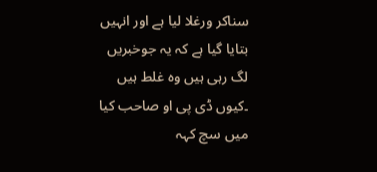سناکر ورغلا لیا ہے اور انہیں بتایا گیا ہے کہ یہ جوخبریں لگ رہی ہیں وہ غلط ہیں ۔کیوں ڈی پی او صاحب کیا میں سچ کہہ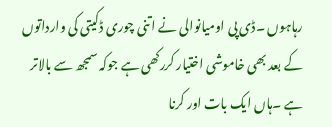رہاہوں ۔ڈی پی اومیانوالی نے اتنی چوری ڈکیتی کی وارداتوں کے بعد بھی خاموشی اختیار کررکھی ہے جوکہ سمجھ سے بالاتر ہے ۔ہاں ایک بات اور کرنا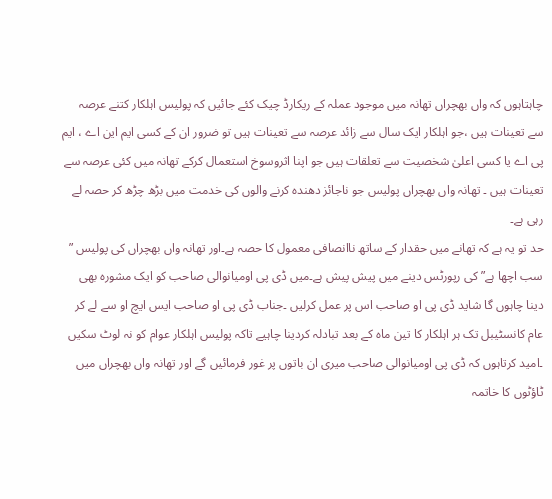چاہتاہوں کہ واں بھچراں تھانہ میں موجود عملہ کے ریکارڈ چیک کئے جائیں کہ پولیس اہلکار کتنے عرصہ سے تعینات ہیں ،جو اہلکار ایک سال سے زائد عرصہ سے تعینات ہیں تو ضرور ان کے کسی ایم این اے ، ایم پی اے یا کسی اعلیٰ شخصیت سے تعلقات ہیں جو اپنا اثروسوخ استعمال کرکے تھانہ میں کئی عرصہ سے تعینات ہیں ۔ تھانہ واں بھچراں پولیس جو ناجائز دھندہ کرنے والوں کی خدمت میں بڑھ چڑھ کر حصہ لے رہی ہے۔
حد تو یہ ہے کہ تھانے میں حقدار کے ساتھ ناانصافی معمول کا حصہ ہے۔اور تھانہ واں بھچراں کی پولیس ” سب اچھا ہے” کی رپورٹس دینے میں پیش پیش ہے۔میں ڈی پی اومیانوالی صاحب کو ایک مشورہ بھی دینا چاہوں گا شاید ڈی پی او صاحب اس پر عمل کرلیں ۔جناب ڈی پی او صاحب ایس ایچ او سے لے کر عام کانسٹیبل تک ہر اہلکار کا تین ماہ کے بعد تبادلہ کردینا چاہیے تاکہ پولیس اہلکار عوام کو نہ لوٹ سکیں ۔امید کرتاہوں کہ ڈی پی اومیانوالی صاحب میری ان باتوں پر غور فرمائیں گے اور تھانہ واں بھچراں میں ٹاؤٹوں کا خاتمہ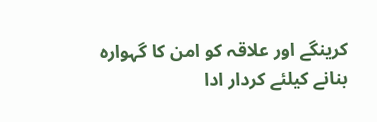کرینگے اور علاقہ کو امن کا گہوارہ بنانے کیلئے کردار ادا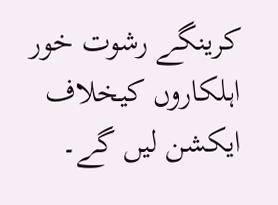کرینگے رشوت خور اہلکاروں کیخلاف ایکشن لیں گے۔